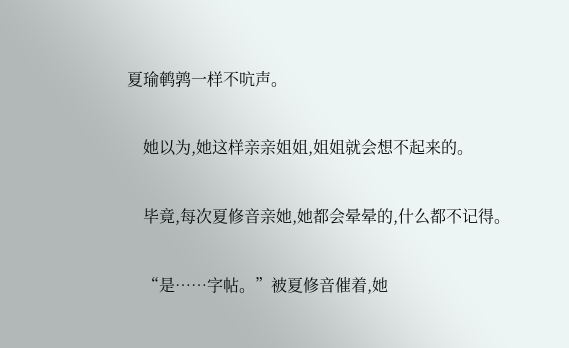夏瑜鹌鹑一样不吭声。

    她以为,她这样亲亲姐姐,姐姐就会想不起来的。

    毕竟,每次夏修音亲她,她都会晕晕的,什么都不记得。

    “是……字帖。”被夏修音催着,她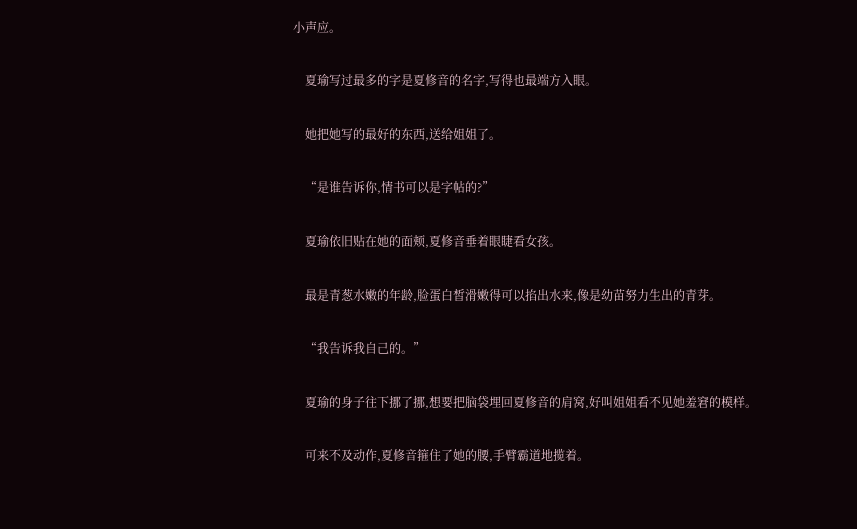小声应。

    夏瑜写过最多的字是夏修音的名字,写得也最端方入眼。

    她把她写的最好的东西,送给姐姐了。

    “是谁告诉你,情书可以是字帖的?”

    夏瑜依旧贴在她的面颊,夏修音垂着眼睫看女孩。

    最是青葱水嫩的年龄,脸蛋白皙滑嫩得可以掐出水来,像是幼苗努力生出的青芽。

    “我告诉我自己的。”

    夏瑜的身子往下挪了挪,想要把脑袋埋回夏修音的肩窝,好叫姐姐看不见她羞窘的模样。

    可来不及动作,夏修音箍住了她的腰,手臂霸道地揽着。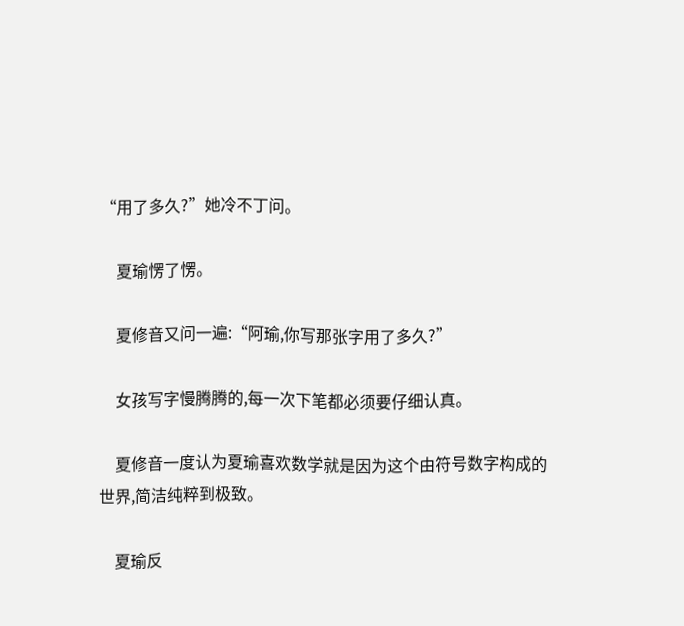“用了多久?”她冷不丁问。

    夏瑜愣了愣。

    夏修音又问一遍:“阿瑜,你写那张字用了多久?”

    女孩写字慢腾腾的,每一次下笔都必须要仔细认真。

    夏修音一度认为夏瑜喜欢数学就是因为这个由符号数字构成的世界,简洁纯粹到极致。

    夏瑜反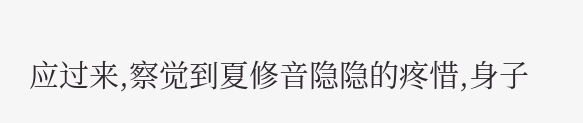应过来,察觉到夏修音隐隐的疼惜,身子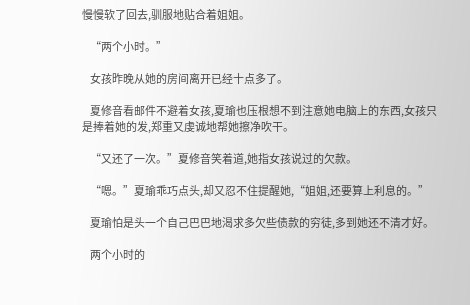慢慢软了回去,驯服地贴合着姐姐。

    “两个小时。”

    女孩昨晚从她的房间离开已经十点多了。

    夏修音看邮件不避着女孩,夏瑜也压根想不到注意她电脑上的东西,女孩只是捧着她的发,郑重又虔诚地帮她擦净吹干。

    “又还了一次。”夏修音笑着道,她指女孩说过的欠款。

    “嗯。”夏瑜乖巧点头,却又忍不住提醒她,“姐姐,还要算上利息的。”

    夏瑜怕是头一个自己巴巴地渴求多欠些债款的穷徒,多到她还不清才好。

    两个小时的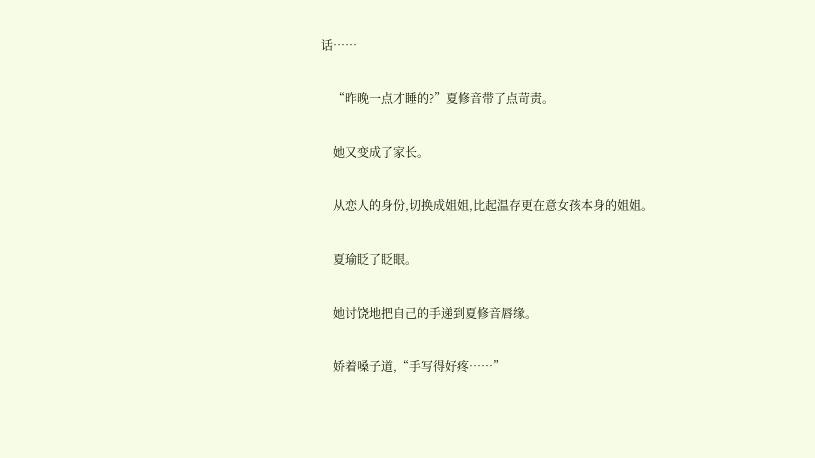话……

    “昨晚一点才睡的?”夏修音带了点苛责。

    她又变成了家长。

    从恋人的身份,切换成姐姐,比起温存更在意女孩本身的姐姐。

    夏瑜眨了眨眼。

    她讨饶地把自己的手递到夏修音唇缘。

    娇着嗓子道,“手写得好疼……”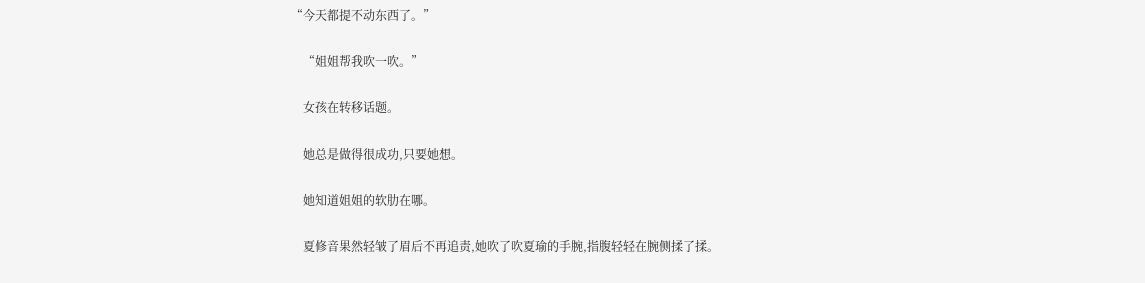“今天都提不动东西了。”

    “姐姐帮我吹一吹。”

    女孩在转移话题。

    她总是做得很成功,只要她想。

    她知道姐姐的软肋在哪。

    夏修音果然轻皱了眉后不再追责,她吹了吹夏瑜的手腕,指腹轻轻在腕侧揉了揉。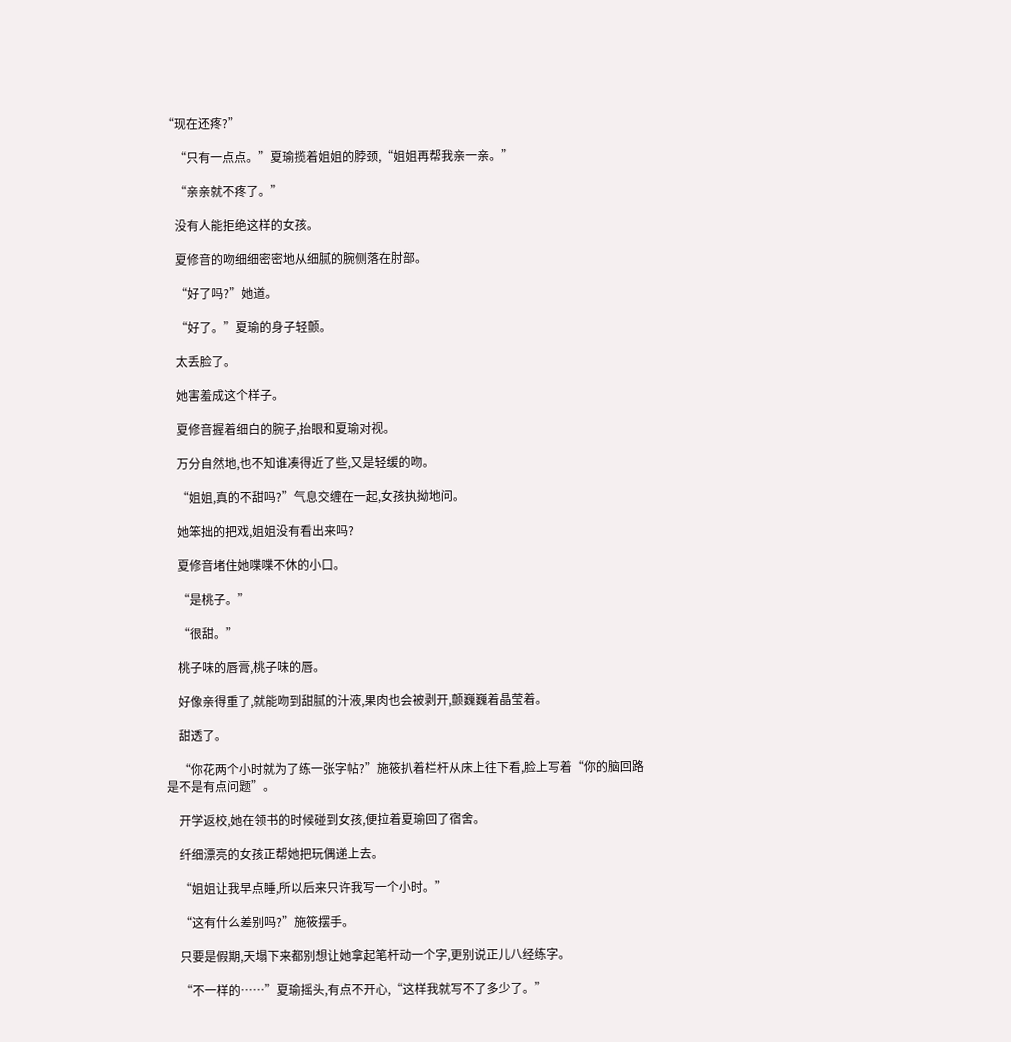“现在还疼?”

    “只有一点点。”夏瑜揽着姐姐的脖颈,“姐姐再帮我亲一亲。”

    “亲亲就不疼了。”

    没有人能拒绝这样的女孩。

    夏修音的吻细细密密地从细腻的腕侧落在肘部。

    “好了吗?”她道。

    “好了。”夏瑜的身子轻颤。

    太丢脸了。

    她害羞成这个样子。

    夏修音握着细白的腕子,抬眼和夏瑜对视。

    万分自然地,也不知谁凑得近了些,又是轻缓的吻。

    “姐姐,真的不甜吗?”气息交缠在一起,女孩执拗地问。

    她笨拙的把戏,姐姐没有看出来吗?

    夏修音堵住她喋喋不休的小口。

    “是桃子。”

    “很甜。”

    桃子味的唇膏,桃子味的唇。

    好像亲得重了,就能吻到甜腻的汁液,果肉也会被剥开,颤巍巍着晶莹着。

    甜透了。

    “你花两个小时就为了练一张字帖?”施筱扒着栏杆从床上往下看,脸上写着“你的脑回路是不是有点问题”。

    开学返校,她在领书的时候碰到女孩,便拉着夏瑜回了宿舍。

    纤细漂亮的女孩正帮她把玩偶递上去。

    “姐姐让我早点睡,所以后来只许我写一个小时。”

    “这有什么差别吗?”施筱摆手。

    只要是假期,天塌下来都别想让她拿起笔杆动一个字,更别说正儿八经练字。

    “不一样的……”夏瑜摇头,有点不开心,“这样我就写不了多少了。”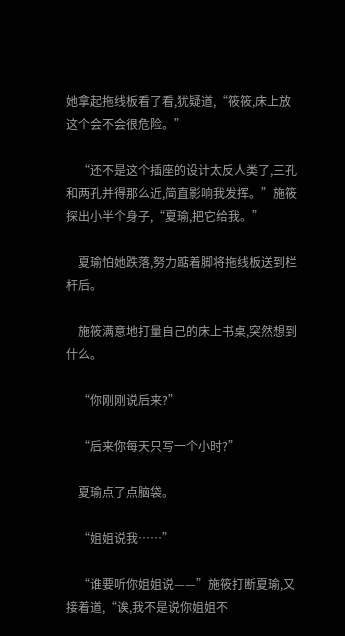她拿起拖线板看了看,犹疑道,“筱筱,床上放这个会不会很危险。”

    “还不是这个插座的设计太反人类了,三孔和两孔并得那么近,简直影响我发挥。”施筱探出小半个身子,“夏瑜,把它给我。”

    夏瑜怕她跌落,努力踮着脚将拖线板送到栏杆后。

    施筱满意地打量自己的床上书桌,突然想到什么。

    “你刚刚说后来?”

    “后来你每天只写一个小时?”

    夏瑜点了点脑袋。

    “姐姐说我……”

    “谁要听你姐姐说——”施筱打断夏瑜,又接着道,“诶,我不是说你姐姐不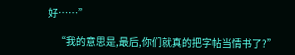好……”

    “我的意思是,最后,你们就真的把字帖当情书了?”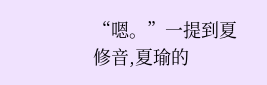“嗯。”一提到夏修音,夏瑜的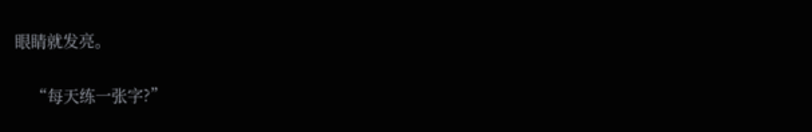眼睛就发亮。

    “每天练一张字?”